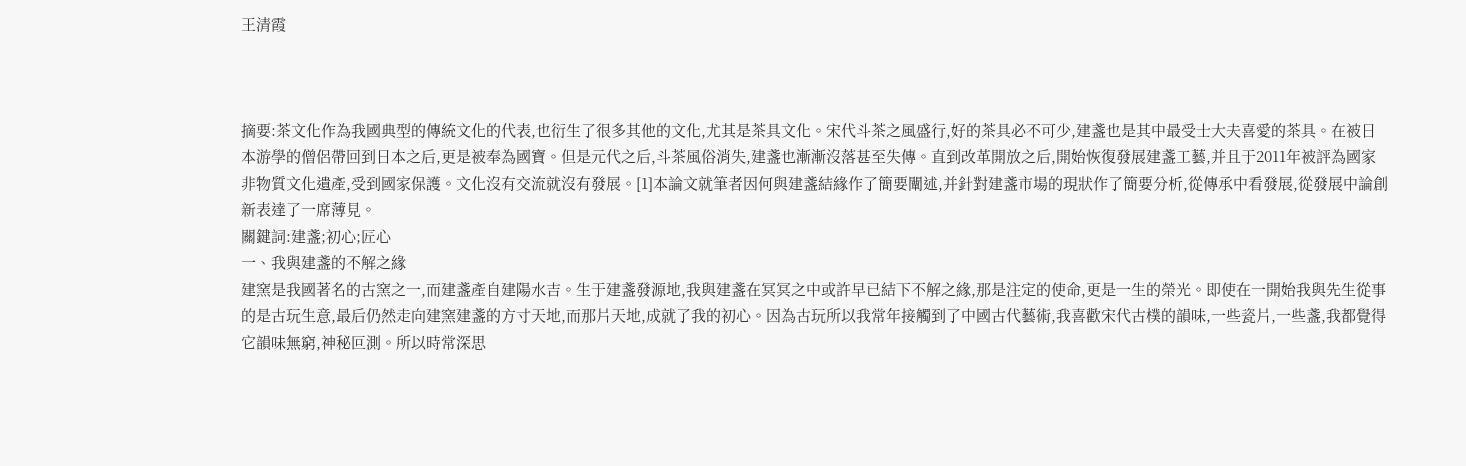王清霞



摘要:茶文化作為我國典型的傳統文化的代表,也衍生了很多其他的文化,尤其是茶具文化。宋代斗茶之風盛行,好的茶具必不可少,建盞也是其中最受士大夫喜愛的茶具。在被日本游學的僧侶帶回到日本之后,更是被奉為國寶。但是元代之后,斗茶風俗消失,建盞也漸漸沒落甚至失傳。直到改革開放之后,開始恢復發展建盞工藝,并且于2011年被評為國家非物質文化遺產,受到國家保護。文化沒有交流就沒有發展。[1]本論文就筆者因何與建盞結緣作了簡要闡述,并針對建盞市場的現狀作了簡要分析,從傳承中看發展,從發展中論創新表達了一席薄見。
關鍵詞:建盞;初心;匠心
一、我與建盞的不解之緣
建窯是我國著名的古窯之一,而建盞產自建陽水吉。生于建盞發源地,我與建盞在冥冥之中或許早已結下不解之緣,那是注定的使命,更是一生的榮光。即使在一開始我與先生從事的是古玩生意,最后仍然走向建窯建盞的方寸天地,而那片天地,成就了我的初心。因為古玩所以我常年接觸到了中國古代藝術,我喜歡宋代古樸的韻味,一些瓷片,一些盞,我都覺得它韻味無窮,神秘叵測。所以時常深思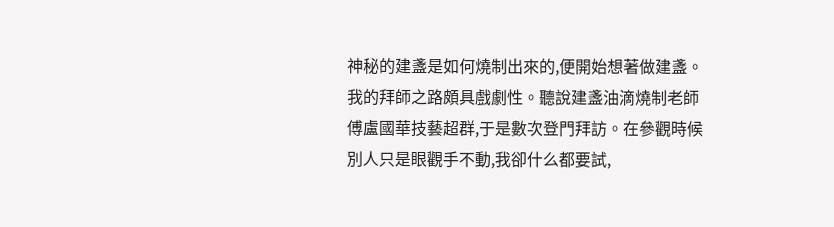神秘的建盞是如何燒制出來的,便開始想著做建盞。我的拜師之路頗具戲劇性。聽說建盞油滴燒制老師傅盧國華技藝超群,于是數次登門拜訪。在參觀時候別人只是眼觀手不動,我卻什么都要試,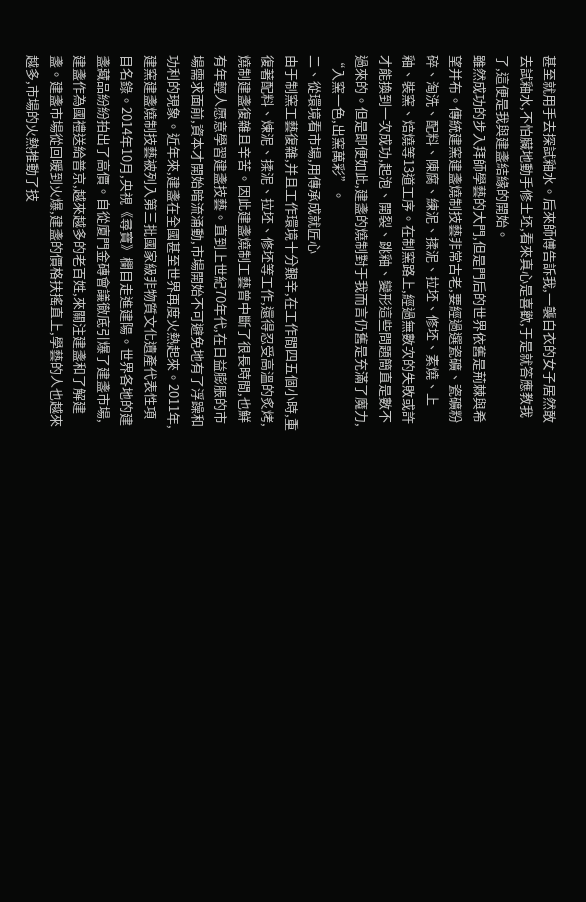甚至就用手去探試釉水。后來師傅告訴我,一襲白衣的女子居然敢去試釉水,不怕臟地動手修土坯,看來真心是喜歡,于是就答應教我了,這便是我與建盞結緣的開始。
雖然成功的步入拜師學藝的大門,但是門后的世界依舊是荊棘與希望并布。傳統建窯建盞燒制技藝非常古老,要經過選瓷礦、瓷礦粉碎、淘洗、配料、陳腐、練泥、揉泥、拉坯、修坯、素燒、上釉、裝窯、焙燒等13道工序。在制窯路上,經過無數次的失敗或許才能換到一次成功,起泡、開裂、跳釉、變形這些問題簡直是數不過來的。但是即便如此,建盞的燒制對于我而言仍舊是充滿了魔力, “入窯一色,出窯萬彩”。
二、從環境看市場,用傳承成就匠心
由于制窯工藝復雜,并且工作環境十分艱辛,在工作間四五個小時,重復著配料、煉泥、揉泥、拉坯、修坯等工作,還得忍受高溫的炙烤,燒制建盞復雜且辛苦。因此建盞燒制工藝曾中斷了很長時間,也鮮有年輕人愿意學習建盞技藝。直到上世紀70年代,在日益膨脹的市場需求面前,資本才開始暗流涌動,市場開始不可避免地有了浮躁和功利的現象。近年來,建盞在全國甚至世界再度火熱起來。2011年,建窯建盞燒制技藝被列入第三批國家級非物質文化遺產代表性項目名錄。2014年10月,央視《尋寶》欄目走進建陽。世界各地的建盞藏品紛紛拍出了高價。自從廈門金磚會議徹底引爆了建盞市場,建盞作為國禮送給普京,越來越多的老百姓,來關注建盞和了解建盞。建盞市場從回暖到火爆,建盞的價格扶搖直上,學藝的人也越來越多,市場的火熱推動了技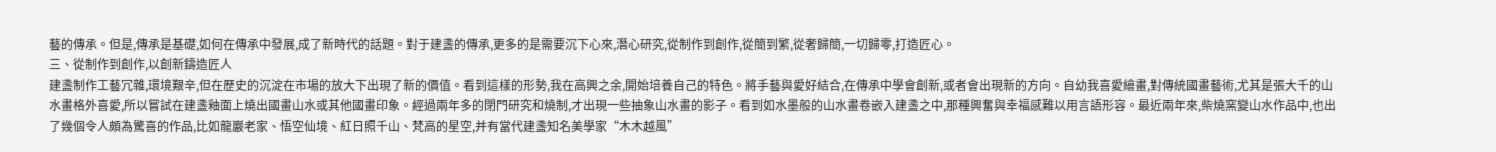藝的傳承。但是,傳承是基礎,如何在傳承中發展,成了新時代的話題。對于建盞的傳承,更多的是需要沉下心來,潛心研究,從制作到創作,從簡到繁,從奢歸簡,一切歸零,打造匠心。
三、從制作到創作,以創新鑄造匠人
建盞制作工藝冗雜,環境艱辛,但在歷史的沉淀在市場的放大下出現了新的價值。看到這樣的形勢,我在高興之余,開始培養自己的特色。將手藝與愛好結合,在傳承中學會創新,或者會出現新的方向。自幼我喜愛繪畫,對傳統國畫藝術,尤其是張大千的山水畫格外喜愛,所以嘗試在建盞釉面上燒出國畫山水或其他國畫印象。經過兩年多的閉門研究和燒制,才出現一些抽象山水畫的影子。看到如水墨般的山水畫卷嵌入建盞之中,那種興奮與幸福感難以用言語形容。最近兩年來,柴燒窯變山水作品中,也出了幾個令人頗為驚喜的作品,比如龍巖老家、悟空仙境、紅日照千山、梵高的星空,并有當代建盞知名美學家“木木越風”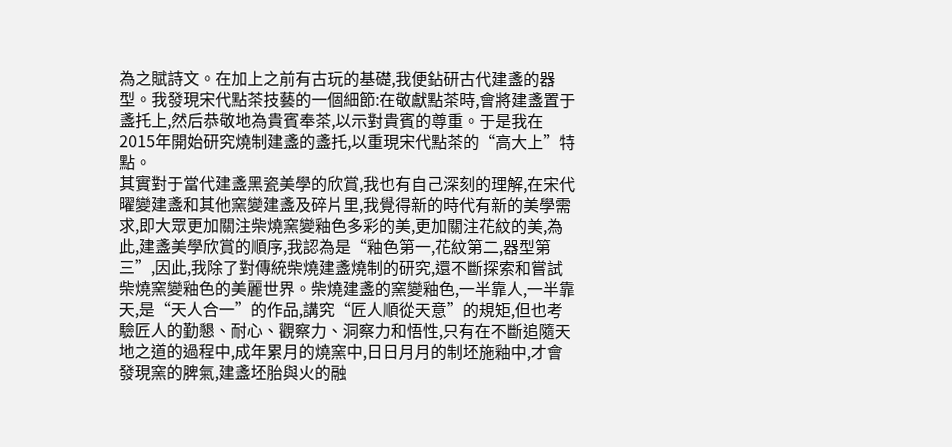為之賦詩文。在加上之前有古玩的基礎,我便鉆研古代建盞的器型。我發現宋代點茶技藝的一個細節:在敬獻點茶時,會將建盞置于盞托上,然后恭敬地為貴賓奉茶,以示對貴賓的尊重。于是我在2015年開始研究燒制建盞的盞托,以重現宋代點茶的“高大上”特點。
其實對于當代建盞黑瓷美學的欣賞,我也有自己深刻的理解,在宋代曜變建盞和其他窯變建盞及碎片里,我覺得新的時代有新的美學需求,即大眾更加關注柴燒窯變釉色多彩的美,更加關注花紋的美,為此,建盞美學欣賞的順序,我認為是“釉色第一,花紋第二,器型第三”,因此,我除了對傳統柴燒建盞燒制的研究,還不斷探索和嘗試柴燒窯變釉色的美麗世界。柴燒建盞的窯變釉色,一半靠人,一半靠天,是“天人合一”的作品,講究“匠人順從天意”的規矩,但也考驗匠人的勤懇、耐心、觀察力、洞察力和悟性,只有在不斷追隨天地之道的過程中,成年累月的燒窯中,日日月月的制坯施釉中,才會發現窯的脾氣,建盞坯胎與火的融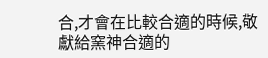合,才會在比較合適的時候,敬獻給窯神合適的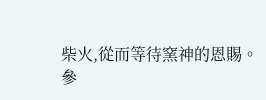柴火,從而等待窯神的恩賜。
參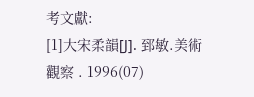考文獻:
[1]大宋柔韻[J]. 郅敏.美術觀察 . 1996(07)